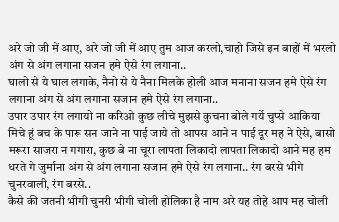अरे जो जी में आए, अरे जो जी में आए तुम आज करलो,चाहो जिसे इन बाहों में भरलो अंग से अंग लगाना सजन हमे ऐसे रंग लगाना..
घालो से ये घाल लगाके, नैनो से ये नैना मिलके होली आज मनाना सजन हमे ऐसे रंग लगाना अंग से अंग लगाना सजान हमे ऐसे रंग लगाना..
उपार उपार रंग लगायो ना करिओ कुछ लीचे मुझसे कुचना बोले गर्ये चुप्से आकिया मिचे हूं बच के पारू सन जाने ना पाई जाये तो आपस आने न पाई दूर मह ने ऐसे, बासो मरूरा साजरा न गगारा, कुछ बे ना चूरा लापता लिकादो लापता लिकादो आने मह हम धरते गे जुर्माना अंग से अंग लगाना सजान हमे ऐसे रंग लगाना.. रंग बरसे भीगे चुनरवाली, रंग बरसे..
कैसे की जतनी भीगी चुनरी भीगी चोली होलिका है नाम अरे यह तोहे आप मह चोली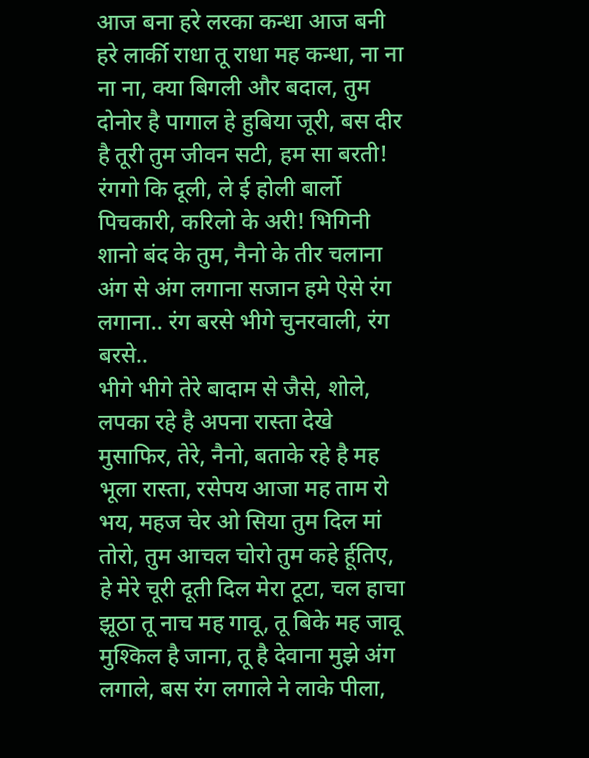आज बना हरे लरका कन्धा आज बनी हरे लार्की राधा तू राधा मह कन्धा, ना ना ना ना, क्या बिगली और बदाल, तुम दोनोर है पागाल हे हुबिया जूरी, बस दीर है तूरी तुम जीवन सटी, हम सा बरती!
रंगगो कि दूली, ले ई होली बार्लो पिचकारी, करिलो के अरी! भिगिनी शानो बंद के तुम, नैनो के तीर चलाना अंग से अंग लगाना सजान हमे ऐसे रंग लगाना.. रंग बरसे भीगे चुनरवाली, रंग बरसे..
भीगे भीगे तेरे बादाम से जैसे, शोले, लपका रहे है अपना रास्ता देखे मुसाफिर, तेरे, नैनो, बताके रहे है मह भूला रास्ता, रसेपय आजा मह ताम रो भय, महज चेर ओ सिया तुम दिल मां तोरो, तुम आचल चोरो तुम कहे र्हूतिए, हे मेरे चूरी दूती दिल मेरा टूटा, चल हाचा झूठा तू नाच मह गावू, तू बिके मह जावू मुश्किल है जाना, तू है देवाना मुझे अंग लगाले, बस रंग लगाले ने लाके पीला,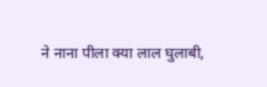ने नाना पीला क्या लाल घुलाबी,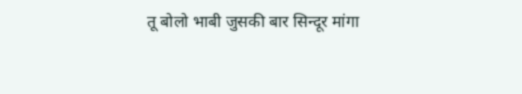तू बोलो भाबी जुसकी बार सिन्दूर मांगा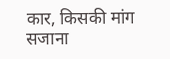कार, किसकी मांग सजाना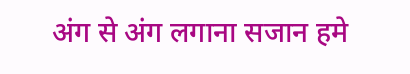अंग से अंग लगाना सजान हमे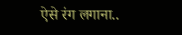ऐसे रंग लगाना..